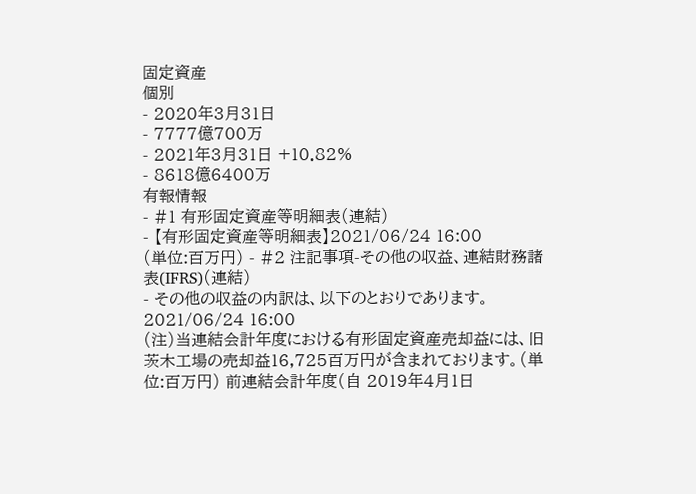固定資産
個別
- 2020年3月31日
- 7777億700万
- 2021年3月31日 +10.82%
- 8618億6400万
有報情報
- #1 有形固定資産等明細表(連結)
- 【有形固定資産等明細表】2021/06/24 16:00
(単位:百万円) - #2 注記事項-その他の収益、連結財務諸表(IFRS)(連結)
- その他の収益の内訳は、以下のとおりであります。2021/06/24 16:00
(注)当連結会計年度における有形固定資産売却益には、旧茨木工場の売却益16,725百万円が含まれております。(単位:百万円) 前連結会計年度(自 2019年4月1日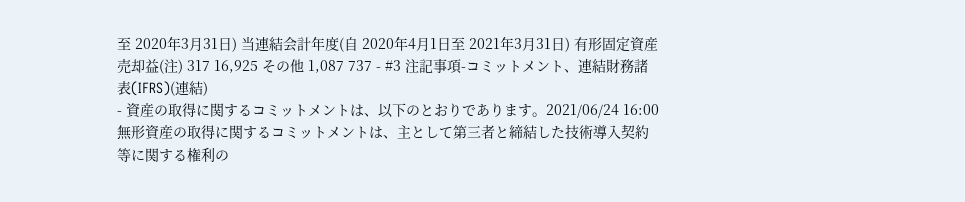至 2020年3月31日) 当連結会計年度(自 2020年4月1日至 2021年3月31日) 有形固定資産売却益(注) 317 16,925 その他 1,087 737 - #3 注記事項-コミットメント、連結財務諸表(IFRS)(連結)
- 資産の取得に関するコミットメントは、以下のとおりであります。2021/06/24 16:00
無形資産の取得に関するコミットメントは、主として第三者と締結した技術導入契約等に関する権利の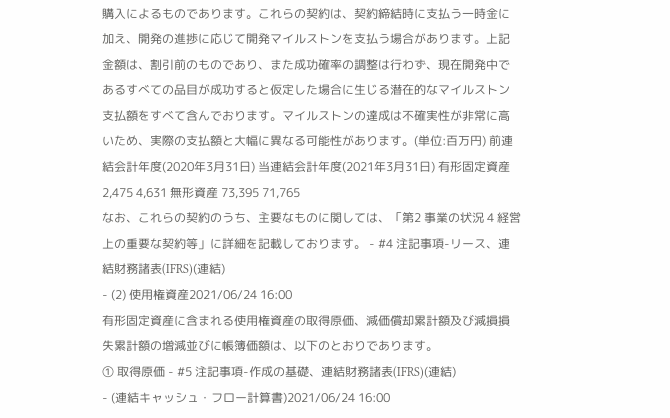購入によるものであります。これらの契約は、契約締結時に支払う一時金に加え、開発の進捗に応じて開発マイルストンを支払う場合があります。上記金額は、割引前のものであり、また成功確率の調整は行わず、現在開発中であるすべての品目が成功すると仮定した場合に生じる潜在的なマイルストン支払額をすべて含んでおります。マイルストンの達成は不確実性が非常に高いため、実際の支払額と大幅に異なる可能性があります。(単位:百万円) 前連結会計年度(2020年3月31日) 当連結会計年度(2021年3月31日) 有形固定資産 2,475 4,631 無形資産 73,395 71,765
なお、これらの契約のうち、主要なものに関しては、「第2 事業の状況 4 経営上の重要な契約等」に詳細を記載しております。 - #4 注記事項-リース、連結財務諸表(IFRS)(連結)
- (2) 使用権資産2021/06/24 16:00
有形固定資産に含まれる使用権資産の取得原価、減価償却累計額及び減損損失累計額の増減並びに帳簿価額は、以下のとおりであります。
① 取得原価 - #5 注記事項-作成の基礎、連結財務諸表(IFRS)(連結)
- (連結キャッシュ・フロー計算書)2021/06/24 16:00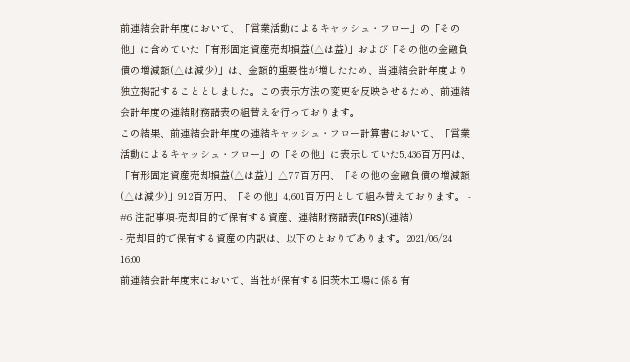前連結会計年度において、「営業活動によるキャッシュ・フロー」の「その他」に含めていた「有形固定資産売却損益(△は益)」および「その他の金融負債の増減額(△は減少)」は、金額的重要性が増したため、当連結会計年度より独立掲記することとしました。この表示方法の変更を反映させるため、前連結会計年度の連結財務諸表の組替えを行っております。
この結果、前連結会計年度の連結キャッシュ・フロー計算書において、「営業活動によるキャッシュ・フロー」の「その他」に表示していた5,436百万円は、「有形固定資産売却損益(△は益)」△77百万円、「その他の金融負債の増減額(△は減少)」912百万円、「その他」4,601百万円として組み替えております。 - #6 注記事項-売却目的で保有する資産、連結財務諸表(IFRS)(連結)
- 売却目的で保有する資産の内訳は、以下のとおりであります。2021/06/24 16:00
前連結会計年度末において、当社が保有する旧茨木工場に係る有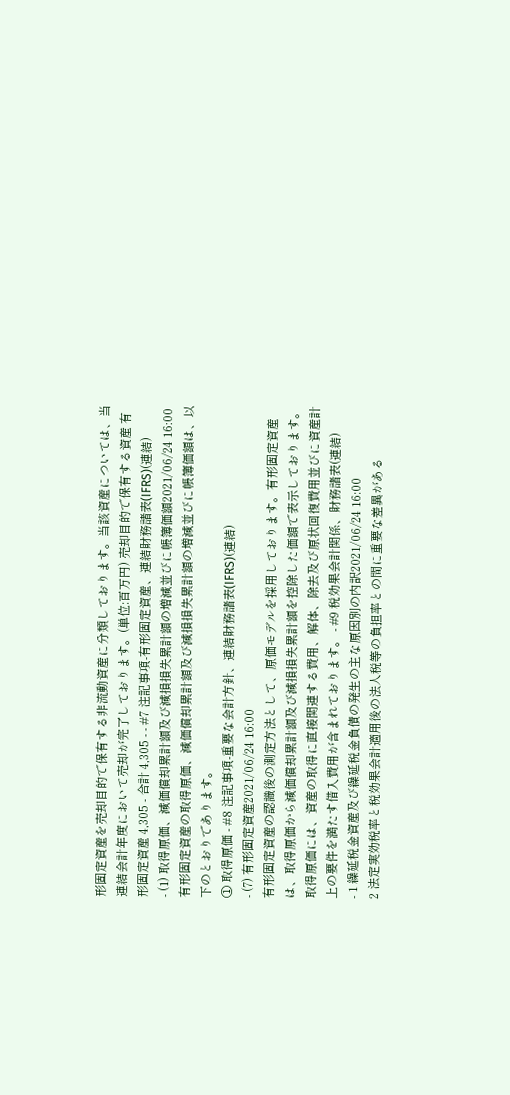形固定資産を売却目的で保有する非流動資産に分類しております。当該資産については、当連結会計年度において売却が完了しております。(単位:百万円) 売却目的で保有する資産 有形固定資産 4,305 - 合計 4,305 - - #7 注記事項-有形固定資産、連結財務諸表(IFRS)(連結)
- (1) 取得原価、減価償却累計額及び減損損失累計額の増減並びに帳簿価額2021/06/24 16:00
有形固定資産の取得原価、減価償却累計額及び減損損失累計額の増減並びに帳簿価額は、以下のとおりであります。
① 取得原価 - #8 注記事項-重要な会計方針、連結財務諸表(IFRS)(連結)
- (7) 有形固定資産2021/06/24 16:00
有形固定資産の認識後の測定方法として、原価モデルを採用しております。有形固定資産は、取得原価から減価償却累計額及び減損損失累計額を控除した価額で表示しております。
取得原価には、資産の取得に直接関連する費用、解体、除去及び原状回復費用並びに資産計上の要件を満たす借入費用が含まれております。 - #9 税効果会計関係、財務諸表(連結)
- 1 繰延税金資産及び繰延税金負債の発生の主な原因別の内訳2021/06/24 16:00
2 法定実効税率と税効果会計適用後の法人税等の負担率との間に重要な差異がある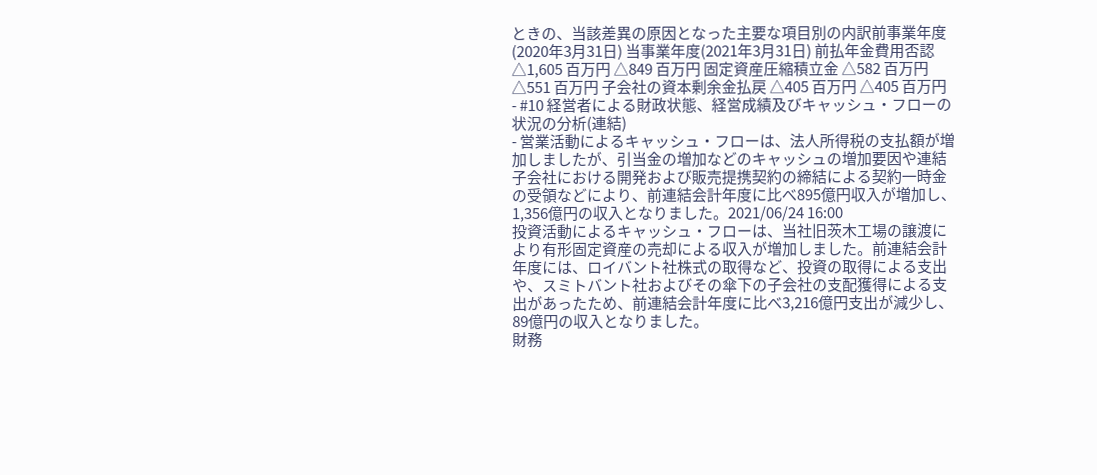ときの、当該差異の原因となった主要な項目別の内訳前事業年度(2020年3月31日) 当事業年度(2021年3月31日) 前払年金費用否認 △1,605 百万円 △849 百万円 固定資産圧縮積立金 △582 百万円 △551 百万円 子会社の資本剰余金払戻 △405 百万円 △405 百万円
- #10 経営者による財政状態、経営成績及びキャッシュ・フローの状況の分析(連結)
- 営業活動によるキャッシュ・フローは、法人所得税の支払額が増加しましたが、引当金の増加などのキャッシュの増加要因や連結子会社における開発および販売提携契約の締結による契約一時金の受領などにより、前連結会計年度に比べ895億円収入が増加し、1,356億円の収入となりました。2021/06/24 16:00
投資活動によるキャッシュ・フローは、当社旧茨木工場の譲渡により有形固定資産の売却による収入が増加しました。前連結会計年度には、ロイバント社株式の取得など、投資の取得による支出や、スミトバント社およびその傘下の子会社の支配獲得による支出があったため、前連結会計年度に比べ3,216億円支出が減少し、89億円の収入となりました。
財務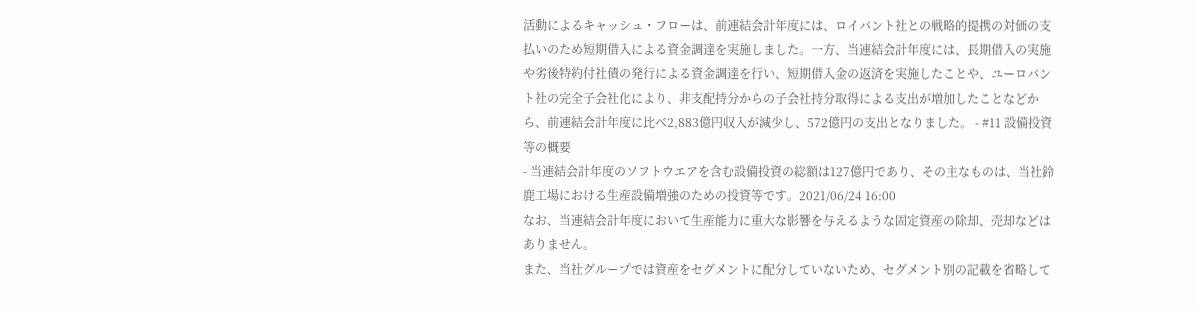活動によるキャッシュ・フローは、前連結会計年度には、ロイバント社との戦略的提携の対価の支払いのため短期借入による資金調達を実施しました。一方、当連結会計年度には、長期借入の実施や劣後特約付社債の発行による資金調達を行い、短期借入金の返済を実施したことや、ユーロバント社の完全子会社化により、非支配持分からの子会社持分取得による支出が増加したことなどから、前連結会計年度に比べ2,883億円収入が減少し、572億円の支出となりました。 - #11 設備投資等の概要
- 当連結会計年度のソフトウエアを含む設備投資の総額は127億円であり、その主なものは、当社鈴鹿工場における生産設備増強のための投資等です。2021/06/24 16:00
なお、当連結会計年度において生産能力に重大な影響を与えるような固定資産の除却、売却などはありません。
また、当社グループでは資産をセグメントに配分していないため、セグメント別の記載を省略して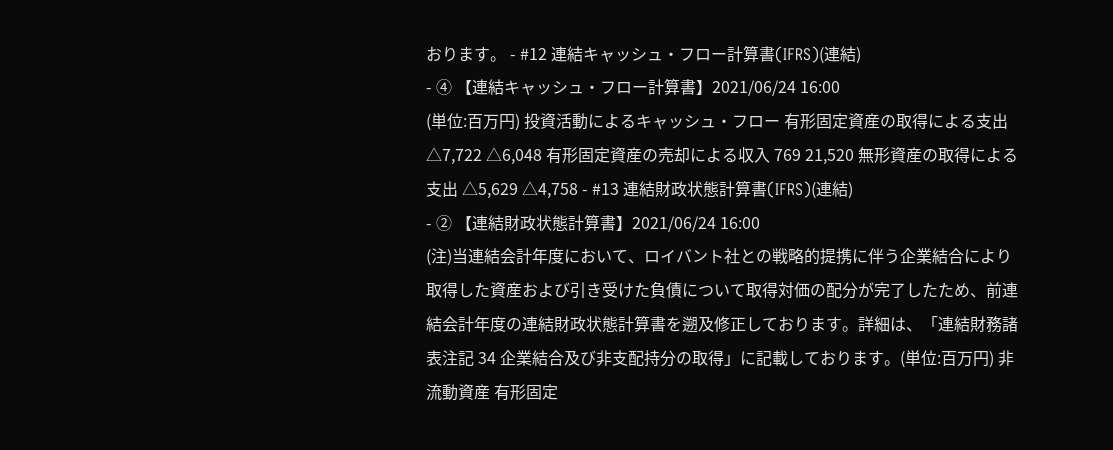おります。 - #12 連結キャッシュ・フロー計算書(IFRS)(連結)
- ④ 【連結キャッシュ・フロー計算書】2021/06/24 16:00
(単位:百万円) 投資活動によるキャッシュ・フロー 有形固定資産の取得による支出 △7,722 △6,048 有形固定資産の売却による収入 769 21,520 無形資産の取得による支出 △5,629 △4,758 - #13 連結財政状態計算書(IFRS)(連結)
- ② 【連結財政状態計算書】2021/06/24 16:00
(注)当連結会計年度において、ロイバント社との戦略的提携に伴う企業結合により取得した資産および引き受けた負債について取得対価の配分が完了したため、前連結会計年度の連結財政状態計算書を遡及修正しております。詳細は、「連結財務諸表注記 34 企業結合及び非支配持分の取得」に記載しております。(単位:百万円) 非流動資産 有形固定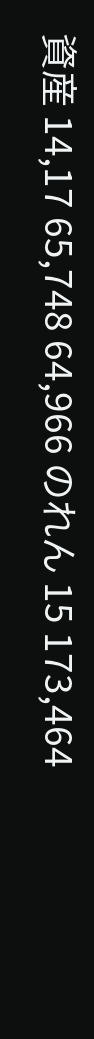資産 14,17 65,748 64,966 のれん 15 173,464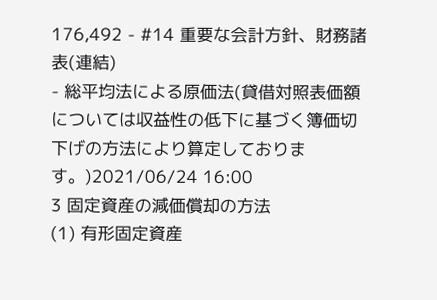176,492 - #14 重要な会計方針、財務諸表(連結)
- 総平均法による原価法(貸借対照表価額については収益性の低下に基づく簿価切下げの方法により算定しております。)2021/06/24 16:00
3 固定資産の減価償却の方法
(1) 有形固定資産